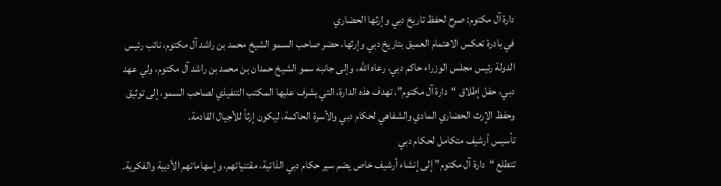دارة آل مكتوم: صرح لحفظ تاريخ دبي وإرثها الحضاري
في بادرة تعكس الاهتمام العميق بتاريخ دبي وإرثها، حضر صاحب السمو الشيخ محمد بن راشد آل مكتوم، نائب رئيس الدولة رئيس مجلس الوزراء حاكم دبي، رعاه الله، وإلى جانبه سمو الشيخ حمدان بن محمد بن راشد آل مكتوم، ولي عهد دبي، حفل إطلاق “دارة آل مكتوم”. تهدف هذه الدارة، التي يشرف عليها المكتب التنفيذي لصاحب السمو، إلى توثيق وحفظ الإرث الحضاري المادي والشفاهي لحكام دبي والأسرة الحاكمة، ليكون إرثاً للأجيال القادمة.
تأسيس أرشيف متكامل لحكام دبي
تتطلع “دارة آل مكتوم” إلى إنشاء أرشيف خاص يضم سير حكام دبي الذاتية، مقتنياتهم، وإسهاماتهم الأدبية والفكرية.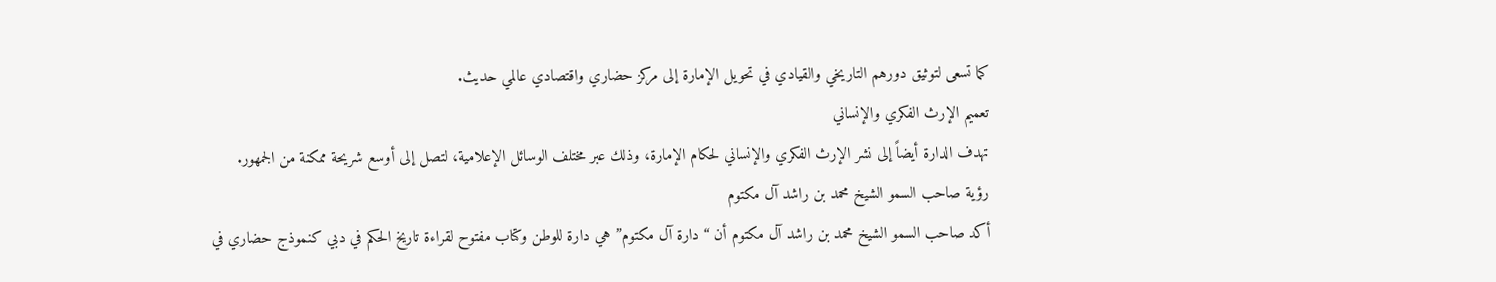كما تسعى لتوثيق دورهم التاريخي والقيادي في تحويل الإمارة إلى مركز حضاري واقتصادي عالمي حديث.
تعميم الإرث الفكري والإنساني
تهدف الدارة أيضاً إلى نشر الإرث الفكري والإنساني لحكام الإمارة، وذلك عبر مختلف الوسائل الإعلامية، لتصل إلى أوسع شريحة ممكنة من الجمهور.
رؤية صاحب السمو الشيخ محمد بن راشد آل مكتوم
أكد صاحب السمو الشيخ محمد بن راشد آل مكتوم أن “دارة آل مكتوم” هي دارة للوطن وكتاب مفتوح لقراءة تاريخ الحكم في دبي كنموذج حضاري في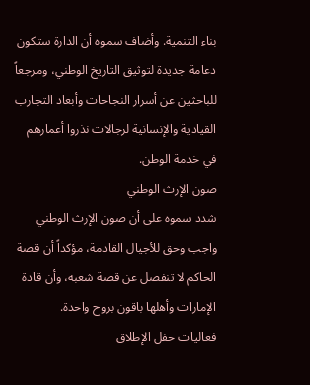بناء التنمية. وأضاف سموه أن الدارة ستكون دعامة جديدة لتوثيق التاريخ الوطني، ومرجعاً للباحثين عن أسرار النجاحات وأبعاد التجارب القيادية والإنسانية لرجالات نذروا أعمارهم في خدمة الوطن.
صون الإرث الوطني
شدد سموه على أن صون الإرث الوطني واجب وحق للأجيال القادمة، مؤكداً أن قصة الحاكم لا تنفصل عن قصة شعبه، وأن قادة الإمارات وأهلها باقون بروح واحدة.
فعاليات حفل الإطلاق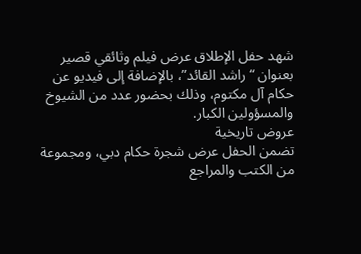شهد حفل الإطلاق عرض فيلم وثائقي قصير بعنوان “راشد القائد”، بالإضافة إلى فيديو عن حكام آل مكتوم، وذلك بحضور عدد من الشيوخ والمسؤولين الكبار.
عروض تاريخية
تضمن الحفل عرض شجرة حكام دبي، ومجموعة من الكتب والمراجع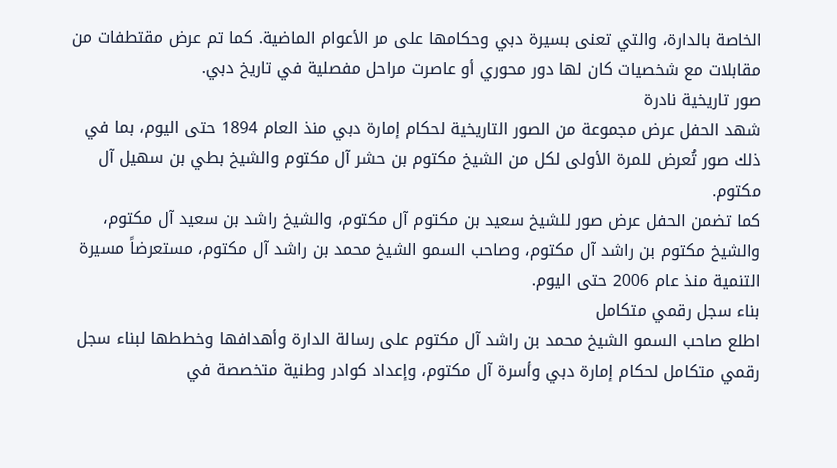الخاصة بالدارة، والتي تعنى بسيرة دبي وحكامها على مر الأعوام الماضية. كما تم عرض مقتطفات من مقابلات مع شخصيات كان لها دور محوري أو عاصرت مراحل مفصلية في تاريخ دبي.
صور تاريخية نادرة
شهد الحفل عرض مجموعة من الصور التاريخية لحكام إمارة دبي منذ العام 1894 حتى اليوم، بما في ذلك صور تُعرض للمرة الأولى لكل من الشيخ مكتوم بن حشر آل مكتوم والشيخ بطي بن سهيل آل مكتوم.
كما تضمن الحفل عرض صور للشيخ سعيد بن مكتوم آل مكتوم، والشيخ راشد بن سعيد آل مكتوم، والشيخ مكتوم بن راشد آل مكتوم، وصاحب السمو الشيخ محمد بن راشد آل مكتوم، مستعرضاً مسيرة التنمية منذ عام 2006 حتى اليوم.
بناء سجل رقمي متكامل
اطلع صاحب السمو الشيخ محمد بن راشد آل مكتوم على رسالة الدارة وأهدافها وخططها لبناء سجل رقمي متكامل لحكام إمارة دبي وأسرة آل مكتوم، وإعداد كوادر وطنية متخصصة في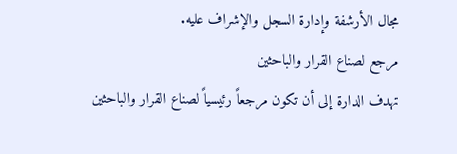مجال الأرشفة وإدارة السجل والإشراف عليه.
مرجع لصناع القرار والباحثين
تهدف الدارة إلى أن تكون مرجعاً رئيسياً لصناع القرار والباحثين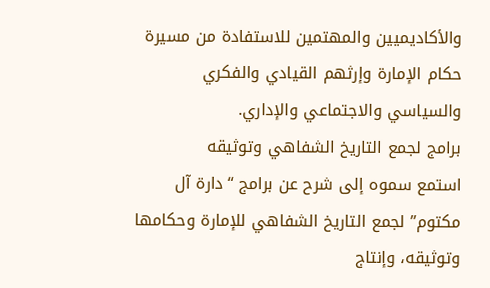والأكاديميين والمهتمين للاستفادة من مسيرة حكام الإمارة وإرثهم القيادي والفكري والسياسي والاجتماعي والإداري.
برامج لجمع التاريخ الشفاهي وتوثيقه
استمع سموه إلى شرح عن برامج “دارة آل مكتوم” لجمع التاريخ الشفاهي للإمارة وحكامها وتوثيقه، وإنتاج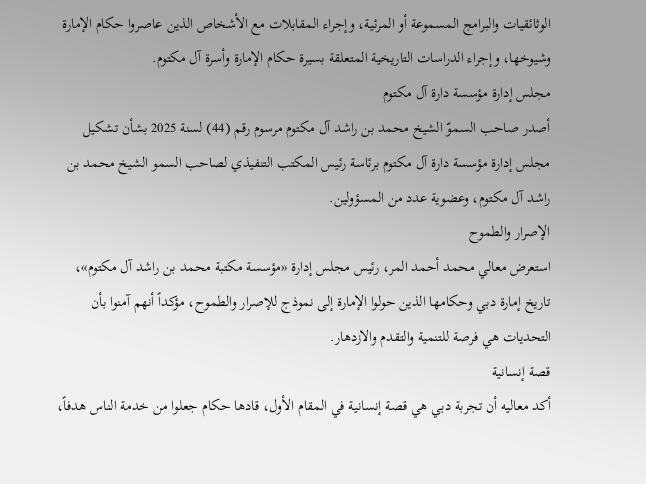الوثائقيات والبرامج المسموعة أو المرئية، وإجراء المقابلات مع الأشخاص الذين عاصروا حكام الإمارة وشيوخها، وإجراء الدراسات التاريخية المتعلقة بسيرة حكام الإمارة وأسرة آل مكتوم.
مجلس إدارة مؤسسة دارة آل مكتوم
أصدر صاحب السموّ الشيخ محمد بن راشد آل مكتوم مرسوم رقم (44) لسنة 2025 بشأن تشكيل مجلس إدارة مؤسسة دارة آل مكتوم برئاسة رئيس المكتب التنفيذي لصاحب السمو الشيخ محمد بن راشد آل مكتوم، وعضوية عدد من المسؤولين.
الإصرار والطموح
استعرض معالي محمد أحمد المر، رئيس مجلس إدارة «مؤسسة مكتبة محمد بن راشد آل مكتوم»، تاريخ إمارة دبي وحكامها الذين حولوا الإمارة إلى نموذج للإصرار والطموح، مؤكداً أنهم آمنوا بأن التحديات هي فرصة للتنمية والتقدم والازدهار.
قصة إنسانية
أكد معاليه أن تجربة دبي هي قصة إنسانية في المقام الأول، قادها حكام جعلوا من خدمة الناس هدفاً،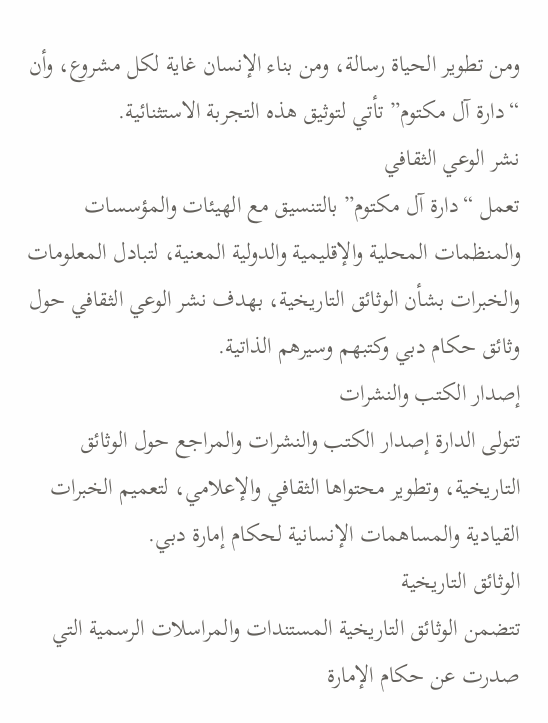ومن تطوير الحياة رسالة، ومن بناء الإنسان غاية لكل مشروع، وأن “دارة آل مكتوم” تأتي لتوثيق هذه التجربة الاستثنائية.
نشر الوعي الثقافي
تعمل “دارة آل مكتوم” بالتنسيق مع الهيئات والمؤسسات والمنظمات المحلية والإقليمية والدولية المعنية، لتبادل المعلومات والخبرات بشأن الوثائق التاريخية، بهدف نشر الوعي الثقافي حول وثائق حكام دبي وكتبهم وسيرهم الذاتية.
إصدار الكتب والنشرات
تتولى الدارة إصدار الكتب والنشرات والمراجع حول الوثائق التاريخية، وتطوير محتواها الثقافي والإعلامي، لتعميم الخبرات القيادية والمساهمات الإنسانية لحكام إمارة دبي.
الوثائق التاريخية
تتضمن الوثائق التاريخية المستندات والمراسلات الرسمية التي صدرت عن حكام الإمارة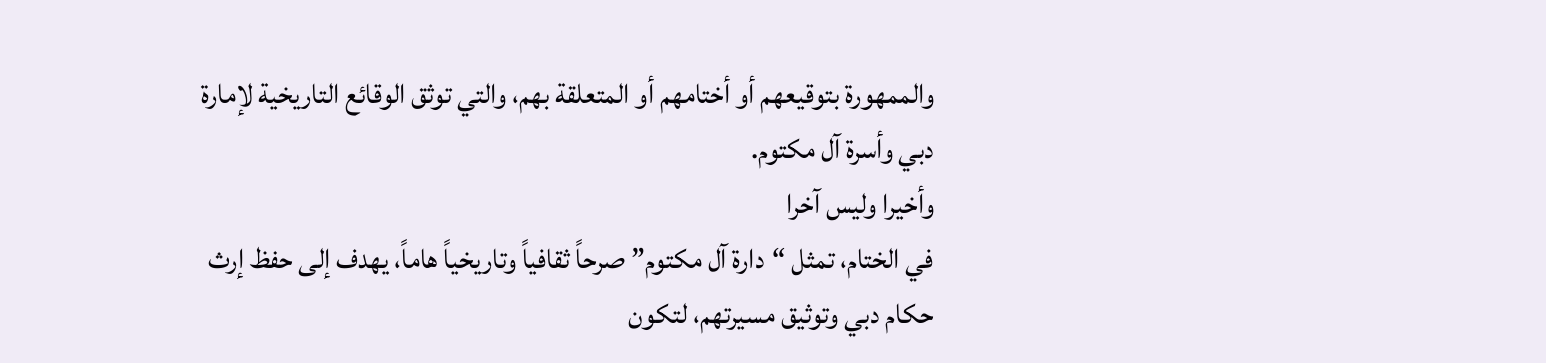والممهورة بتوقيعهم أو أختامهم أو المتعلقة بهم، والتي توثق الوقائع التاريخية لإمارة دبي وأسرة آل مكتوم.
وأخيرا وليس آخرا
في الختام، تمثل “دارة آل مكتوم” صرحاً ثقافياً وتاريخياً هاماً، يهدف إلى حفظ إرث حكام دبي وتوثيق مسيرتهم، لتكون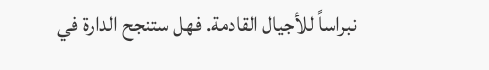نبراساً للأجيال القادمة. فهل ستنجح الدارة في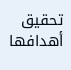تحقيق أهدافها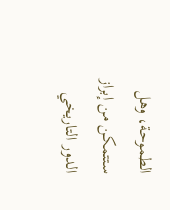الطموحة، وهل ستتمكن من إبراز الدور التاريخي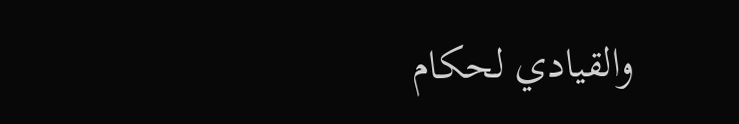والقيادي لحكام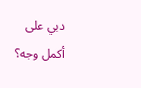دبي على أكمل وجه؟